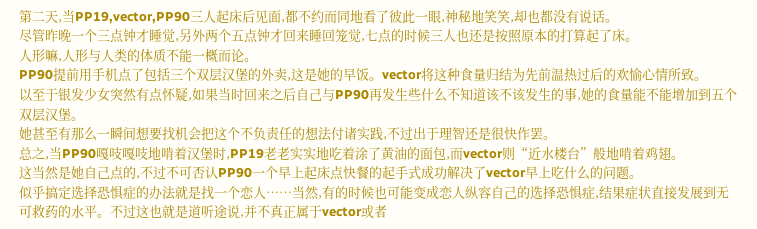第二天,当PP19,vector,PP90三人起床后见面,都不约而同地看了彼此一眼,神秘地笑笑,却也都没有说话。
尽管昨晚一个三点钟才睡觉,另外两个五点钟才回来睡回笼觉,七点的时候三人也还是按照原本的打算起了床。
人形嘛,人形与人类的体质不能一概而论。
PP90提前用手机点了包括三个双层汉堡的外卖,这是她的早饭。vector将这种食量归结为先前温热过后的欢愉心情所致。
以至于银发少女突然有点怀疑,如果当时回来之后自己与PP90再发生些什么不知道该不该发生的事,她的食量能不能增加到五个双层汉堡。
她甚至有那么一瞬间想要找机会把这个不负责任的想法付诸实践,不过出于理智还是很快作罢。
总之,当PP90嘎吱嘎吱地啃着汉堡时,PP19老老实实地吃着涂了黄油的面包,而vector则“近水楼台”般地啃着鸡翅。
这当然是她自己点的,不过不可否认PP90一个早上起床点快餐的起手式成功解决了vector早上吃什么的问题。
似乎搞定选择恐惧症的办法就是找一个恋人……当然,有的时候也可能变成恋人纵容自己的选择恐惧症,结果症状直接发展到无可救药的水平。不过这也就是道听途说,并不真正属于vector或者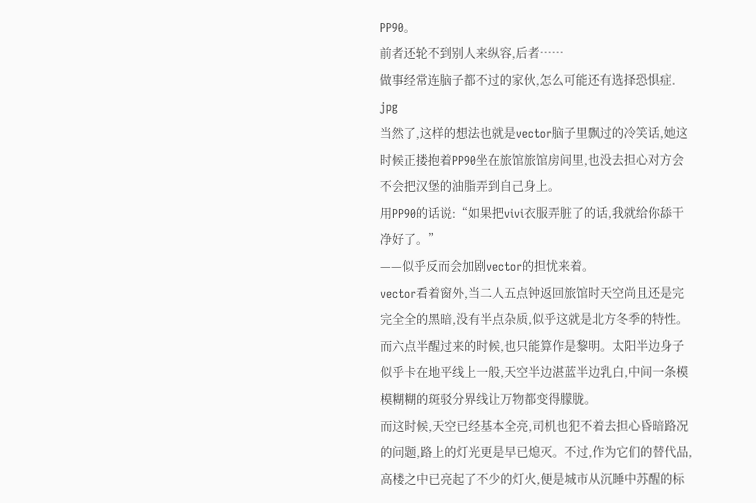PP90。
前者还轮不到别人来纵容,后者……
做事经常连脑子都不过的家伙,怎么可能还有选择恐惧症. jpg
当然了,这样的想法也就是vector脑子里飘过的冷笑话,她这时候正搂抱着PP90坐在旅馆旅馆房间里,也没去担心对方会不会把汉堡的油脂弄到自己身上。
用PP90的话说:“如果把vivi衣服弄脏了的话,我就给你舔干净好了。”
——似乎反而会加剧vector的担忧来着。
vector看着窗外,当二人五点钟返回旅馆时天空尚且还是完完全全的黑暗,没有半点杂质,似乎这就是北方冬季的特性。而六点半醒过来的时候,也只能算作是黎明。太阳半边身子似乎卡在地平线上一般,天空半边湛蓝半边乳白,中间一条模模糊糊的斑驳分界线让万物都变得朦胧。
而这时候,天空已经基本全亮,司机也犯不着去担心昏暗路况的问题,路上的灯光更是早已熄灭。不过,作为它们的替代品,高楼之中已亮起了不少的灯火,便是城市从沉睡中苏醒的标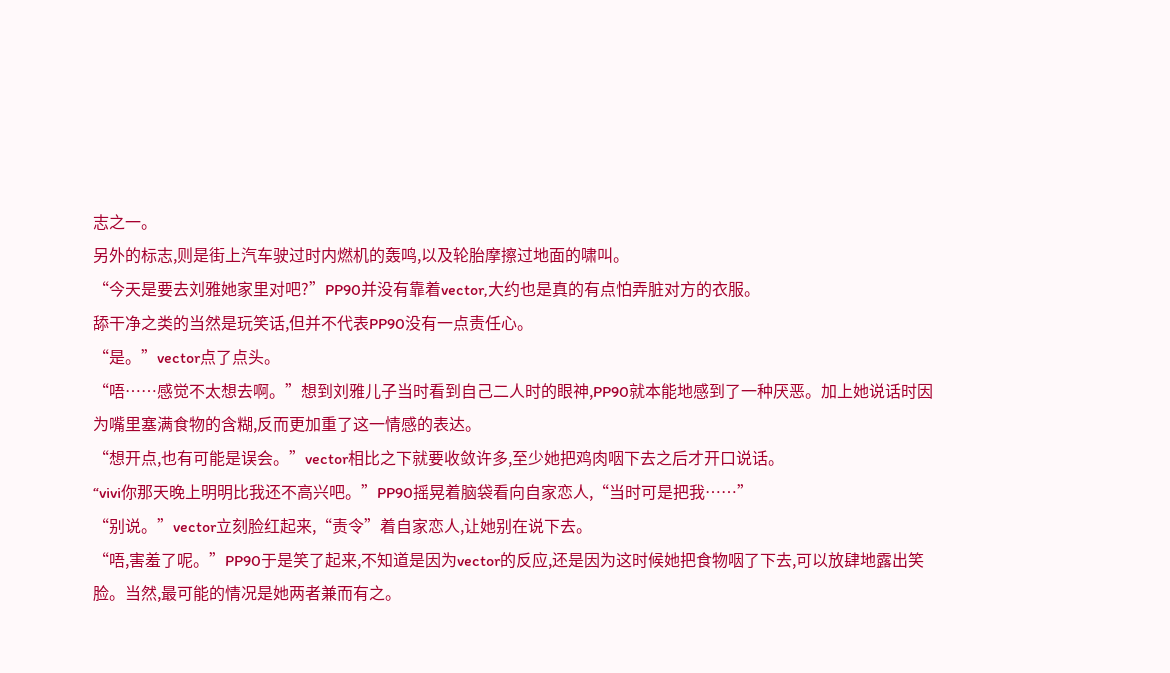志之一。
另外的标志,则是街上汽车驶过时内燃机的轰鸣,以及轮胎摩擦过地面的啸叫。
“今天是要去刘雅她家里对吧?”PP90并没有靠着vector,大约也是真的有点怕弄脏对方的衣服。
舔干净之类的当然是玩笑话,但并不代表PP90没有一点责任心。
“是。”vector点了点头。
“唔……感觉不太想去啊。”想到刘雅儿子当时看到自己二人时的眼神,PP90就本能地感到了一种厌恶。加上她说话时因为嘴里塞满食物的含糊,反而更加重了这一情感的表达。
“想开点,也有可能是误会。”vector相比之下就要收敛许多,至少她把鸡肉咽下去之后才开口说话。
“vivi你那天晚上明明比我还不高兴吧。”PP90摇晃着脑袋看向自家恋人,“当时可是把我……”
“别说。”vector立刻脸红起来,“责令”着自家恋人,让她别在说下去。
“唔,害羞了呢。”PP90于是笑了起来,不知道是因为vector的反应,还是因为这时候她把食物咽了下去,可以放肆地露出笑脸。当然,最可能的情况是她两者兼而有之。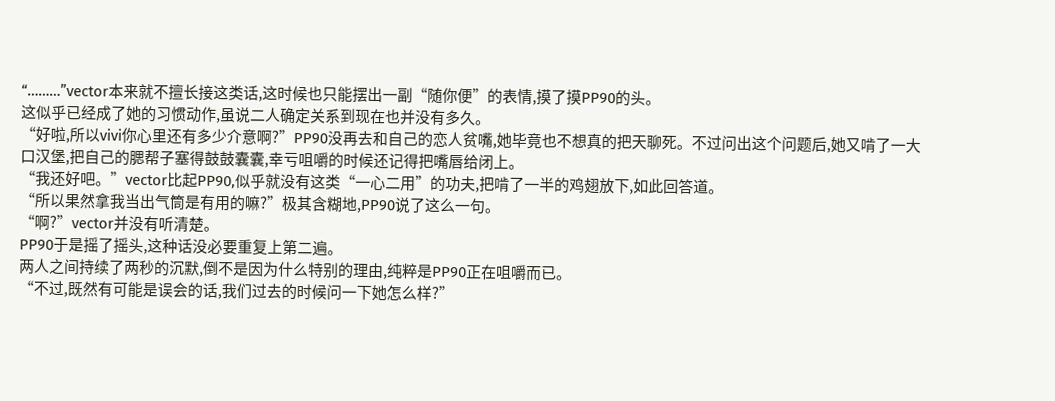“………”vector本来就不擅长接这类话,这时候也只能摆出一副“随你便”的表情,摸了摸PP90的头。
这似乎已经成了她的习惯动作,虽说二人确定关系到现在也并没有多久。
“好啦,所以vivi你心里还有多少介意啊?”PP90没再去和自己的恋人贫嘴,她毕竟也不想真的把天聊死。不过问出这个问题后,她又啃了一大口汉堡,把自己的腮帮子塞得鼓鼓囊囊,幸亏咀嚼的时候还记得把嘴唇给闭上。
“我还好吧。”vector比起PP90,似乎就没有这类“一心二用”的功夫,把啃了一半的鸡翅放下,如此回答道。
“所以果然拿我当出气筒是有用的嘛?”极其含糊地,PP90说了这么一句。
“啊?”vector并没有听清楚。
PP90于是摇了摇头,这种话没必要重复上第二遍。
两人之间持续了两秒的沉默,倒不是因为什么特别的理由,纯粹是PP90正在咀嚼而已。
“不过,既然有可能是误会的话,我们过去的时候问一下她怎么样?”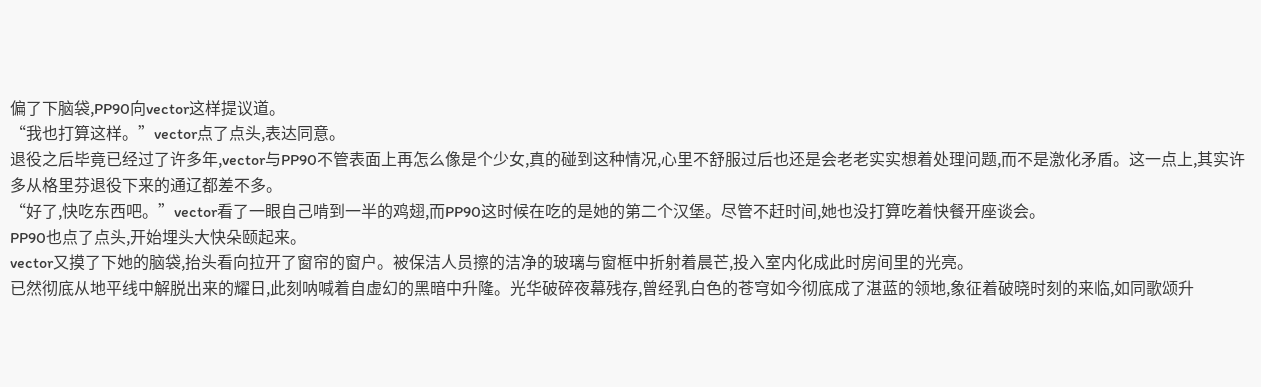偏了下脑袋,PP90向vector这样提议道。
“我也打算这样。”vector点了点头,表达同意。
退役之后毕竟已经过了许多年,vector与PP90不管表面上再怎么像是个少女,真的碰到这种情况,心里不舒服过后也还是会老老实实想着处理问题,而不是激化矛盾。这一点上,其实许多从格里芬退役下来的通辽都差不多。
“好了,快吃东西吧。”vector看了一眼自己啃到一半的鸡翅,而PP90这时候在吃的是她的第二个汉堡。尽管不赶时间,她也没打算吃着快餐开座谈会。
PP90也点了点头,开始埋头大快朵颐起来。
vector又摸了下她的脑袋,抬头看向拉开了窗帘的窗户。被保洁人员擦的洁净的玻璃与窗框中折射着晨芒,投入室内化成此时房间里的光亮。
已然彻底从地平线中解脱出来的耀日,此刻呐喊着自虚幻的黑暗中升隆。光华破碎夜幕残存,曾经乳白色的苍穹如今彻底成了湛蓝的领地,象征着破晓时刻的来临,如同歌颂升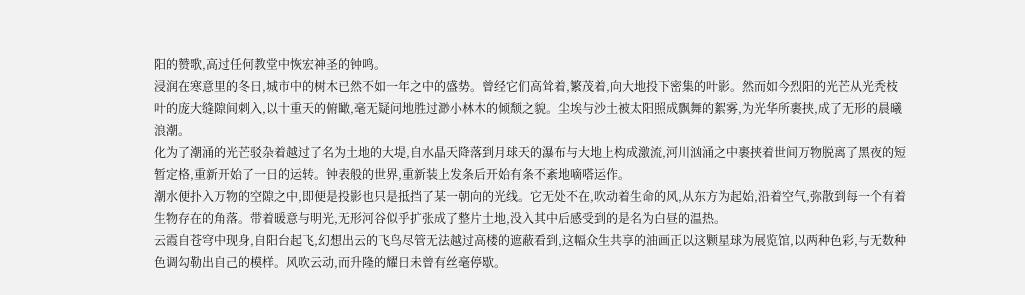阳的赞歌,高过任何教堂中恢宏神圣的钟鸣。
浸润在寒意里的冬日,城市中的树木已然不如一年之中的盛势。曾经它们高耸着,繁茂着,向大地投下密集的叶影。然而如今烈阳的光芒从光秃枝叶的庞大缝隙间刺入,以十重天的俯瞰,毫无疑问地胜过渺小林木的倾颓之貌。尘埃与沙土被太阳照成飘舞的絮雾,为光华所裹挟,成了无形的晨曦浪潮。
化为了潮涌的光芒驳杂着越过了名为土地的大堤,自水晶天降落到月球天的瀑布与大地上构成激流,河川汹涌之中裹挟着世间万物脱离了黑夜的短暂定格,重新开始了一日的运转。钟表般的世界,重新装上发条后开始有条不紊地嘀嗒运作。
潮水便扑入万物的空隙之中,即便是投影也只是抵挡了某一朝向的光线。它无处不在,吹动着生命的风,从东方为起始,沿着空气,弥散到每一个有着生物存在的角落。带着暖意与明光,无形河谷似乎扩张成了整片土地,没入其中后感受到的是名为白昼的温热。
云霞自苍穹中现身,自阳台起飞,幻想出云的飞鸟尽管无法越过高楼的遮蔽看到,这幅众生共享的油画正以这颗星球为展览馆,以两种色彩,与无数种色调勾勒出自己的模样。风吹云动,而升隆的耀日未曾有丝毫停歇。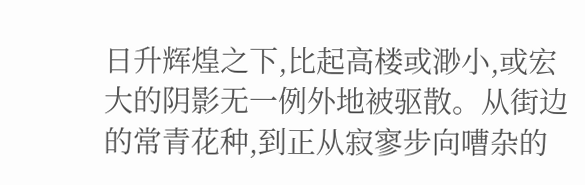日升辉煌之下,比起高楼或渺小,或宏大的阴影无一例外地被驱散。从街边的常青花种,到正从寂寥步向嘈杂的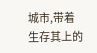城市,带着生存其上的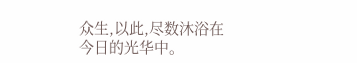众生,以此,尽数沐浴在今日的光华中。